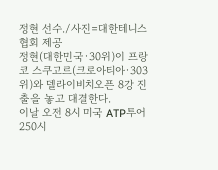정현 선수./사진=대한테니스협회 제공
정현(대한민국·30위)이 프랑코 스쿠고르(크로아티아·303위)와 델라이비치오픈 8강 진출을 놓고 대결한다.
이날 오전 8시 미국 ATP투어 250시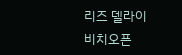리즈 델라이비치오픈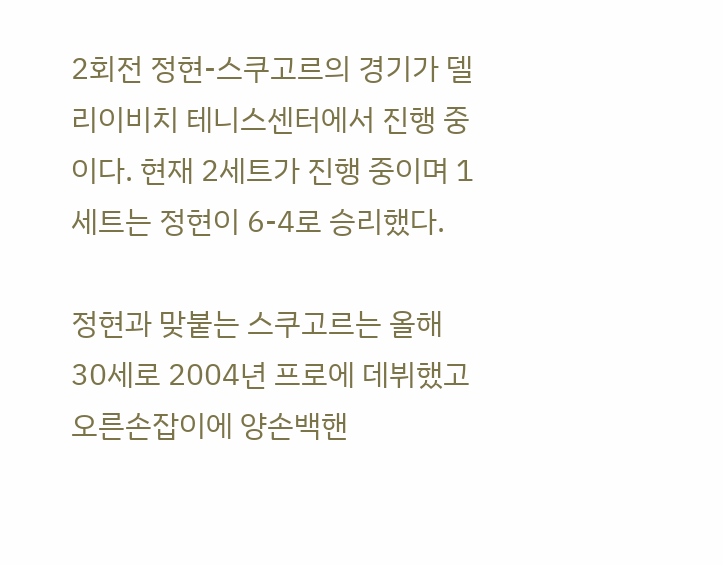2회전 정현-스쿠고르의 경기가 델리이비치 테니스센터에서 진행 중이다. 현재 2세트가 진행 중이며 1세트는 정현이 6-4로 승리했다.

정현과 맞붙는 스쿠고르는 올해 30세로 2004년 프로에 데뷔했고 오른손잡이에 양손백핸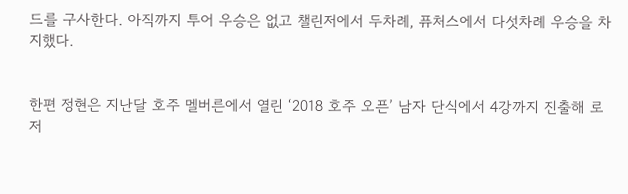드를 구사한다. 아직까지 투어 우승은 없고 챌린저에서 두차례, 퓨처스에서 다섯차례 우승을 차지했다.


한편 정현은 지난달 호주 멜버른에서 열린 ‘2018 호주 오픈’ 남자 단식에서 4강까지 진출해 로저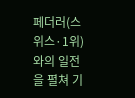페더러(스위스·1위)와의 일전을 펼쳐 기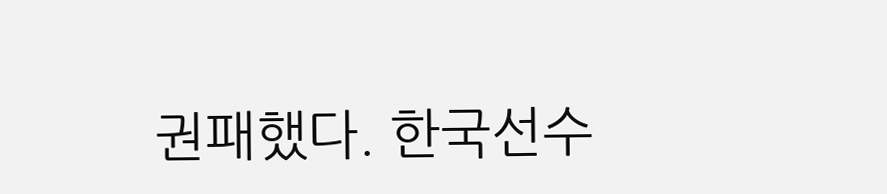권패했다. 한국선수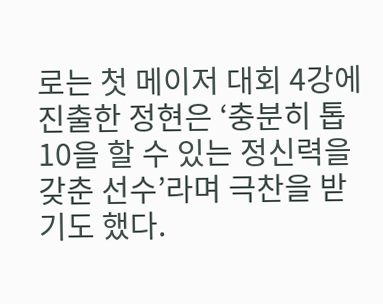로는 첫 메이저 대회 4강에 진출한 정현은 ‘충분히 톱10을 할 수 있는 정신력을 갖춘 선수’라며 극찬을 받기도 했다.